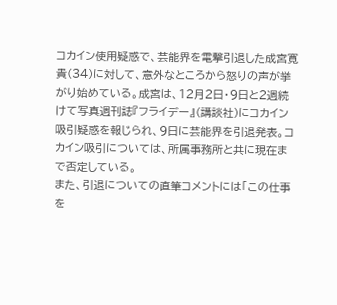コカイン使用疑惑で、芸能界を電撃引退した成宮寛貴(34)に対して、意外なところから怒りの声が挙がり始めている。成宮は、12月2日・9日と2週続けて写真週刊誌『フライデー』(講談社)にコカイン吸引疑惑を報じられ、9日に芸能界を引退発表。コカイン吸引については、所属事務所と共に現在まで否定している。
また、引退についての直筆コメントには「この仕事を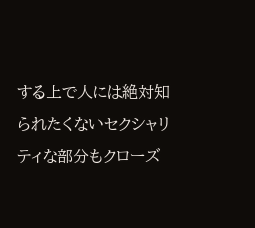する上で人には絶対知られたくないセクシャリティな部分もクローズ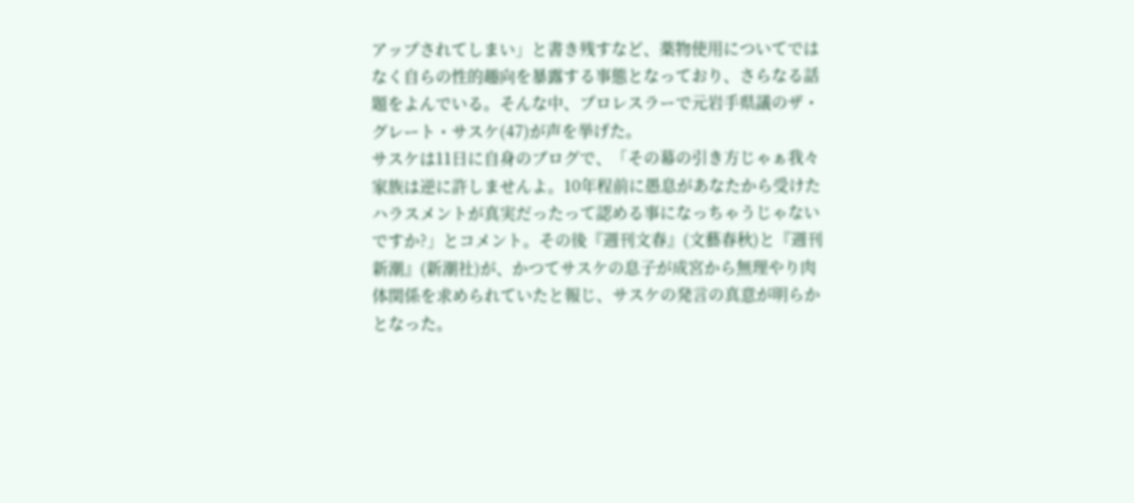アップされてしまい」と書き残すなど、薬物使用についてではなく自らの性的趣向を暴露する事態となっており、さらなる話題をよんでいる。そんな中、プロレスラーで元岩手県議のザ・グレート・サスケ(47)が声を挙げた。
サスケは11日に自身のブログで、「その幕の引き方じゃぁ我々家族は逆に許しませんよ。10年程前に愚息があなたから受けたハラスメントが真実だったって認める事になっちゃうじゃないですか?」とコメント。その後『週刊文春』(文藝春秋)と『週刊新潮』(新潮社)が、かつてサスケの息子が成宮から無理やり肉体関係を求められていたと報じ、サスケの発言の真意が明らかとなった。